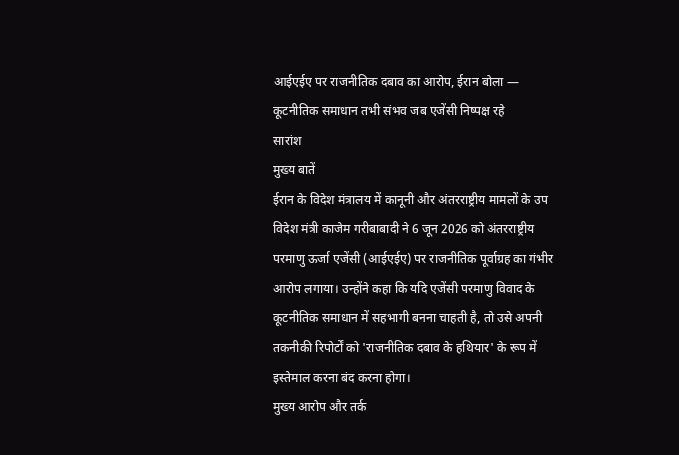आईएईए पर राजनीतिक दबाव का आरोप, ईरान बोला — कूटनीतिक समाधान तभी संभव जब एजेंसी निष्पक्ष रहे
सारांश
मुख्य बातें
ईरान के विदेश मंत्रालय में कानूनी और अंतरराष्ट्रीय मामलों के उप विदेश मंत्री काजेम गरीबाबादी ने 6 जून 2026 को अंतरराष्ट्रीय परमाणु ऊर्जा एजेंसी (आईएईए) पर राजनीतिक पूर्वाग्रह का गंभीर आरोप लगाया। उन्होंने कहा कि यदि एजेंसी परमाणु विवाद के कूटनीतिक समाधान में सहभागी बनना चाहती है, तो उसे अपनी तकनीकी रिपोर्टों को 'राजनीतिक दबाव के हथियार' के रूप में इस्तेमाल करना बंद करना होगा।
मुख्य आरोप और तर्क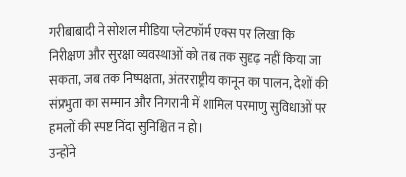गरीबाबादी ने सोशल मीडिया प्लेटफॉर्म एक्स पर लिखा कि निरीक्षण और सुरक्षा व्यवस्थाओं को तब तक सुदृढ़ नहीं किया जा सकता, जब तक निष्पक्षता, अंतरराष्ट्रीय कानून का पालन, देशों की संप्रभुता का सम्मान और निगरानी में शामिल परमाणु सुविधाओं पर हमलों की स्पष्ट निंदा सुनिश्चित न हो।
उन्होंने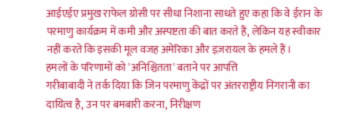आईएईए प्रमुख राफेल ग्रोसी पर सीधा निशाना साधते हुए कहा कि वे ईरान के परमाणु कार्यक्रम में कमी और अस्पष्टता की बात करते हैं, लेकिन यह स्वीकार नहीं करते कि इसकी मूल वजह अमेरिका और इज़रायल के हमले हैं।
हमलों के परिणामों को 'अनिश्चितता' बताने पर आपत्ति
गरीबाबादी ने तर्क दिया कि जिन परमाणु केंद्रों पर अंतरराष्ट्रीय निगरानी का दायित्व है, उन पर बमबारी करना, निरीक्षण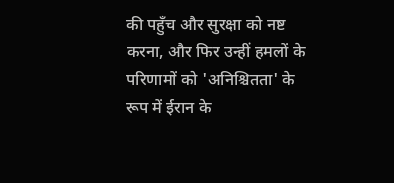की पहुँच और सुरक्षा को नष्ट करना, और फिर उन्हीं हमलों के परिणामों को 'अनिश्चितता' के रूप में ईरान के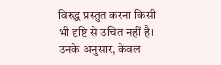विरुद्ध प्रस्तुत करना किसी भी दृष्टि से उचित नहीं है।
उनके अनुसार, केवल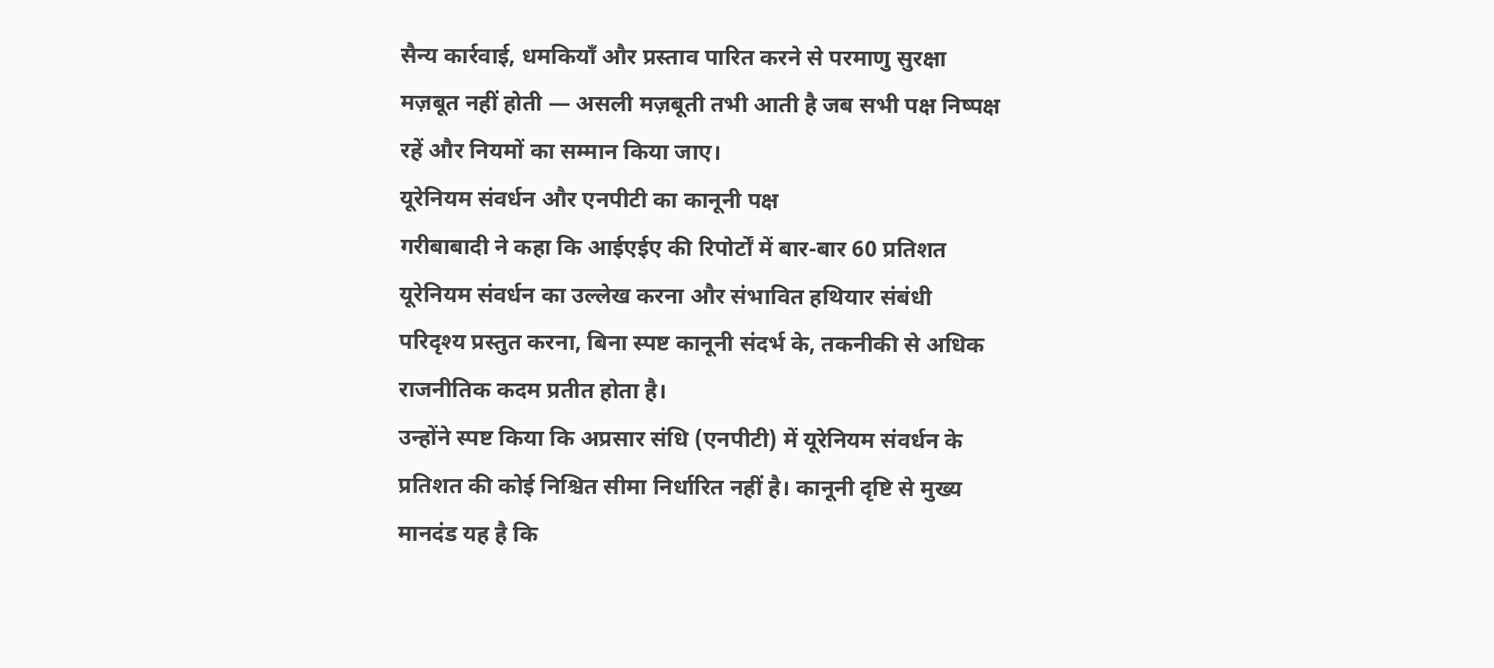सैन्य कार्रवाई, धमकियाँ और प्रस्ताव पारित करने से परमाणु सुरक्षा मज़बूत नहीं होती — असली मज़बूती तभी आती है जब सभी पक्ष निष्पक्ष रहें और नियमों का सम्मान किया जाए।
यूरेनियम संवर्धन और एनपीटी का कानूनी पक्ष
गरीबाबादी ने कहा कि आईएईए की रिपोर्टों में बार-बार 60 प्रतिशत यूरेनियम संवर्धन का उल्लेख करना और संभावित हथियार संबंधी परिदृश्य प्रस्तुत करना, बिना स्पष्ट कानूनी संदर्भ के, तकनीकी से अधिक राजनीतिक कदम प्रतीत होता है।
उन्होंने स्पष्ट किया कि अप्रसार संधि (एनपीटी) में यूरेनियम संवर्धन के प्रतिशत की कोई निश्चित सीमा निर्धारित नहीं है। कानूनी दृष्टि से मुख्य मानदंड यह है कि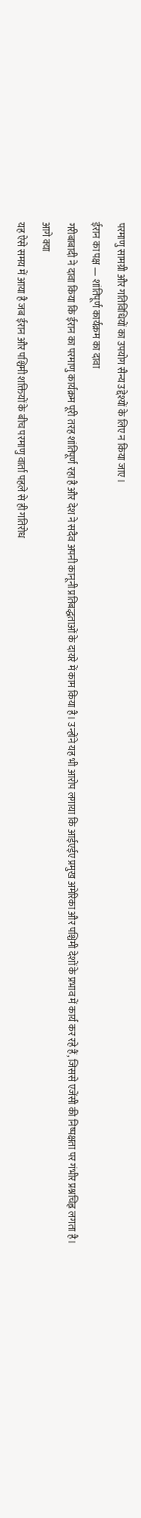परमाणु सामग्री और गतिविधियों का उपयोग सैन्य उद्देश्यों के लिए न किया जाए।
ईरान का पक्ष — शांतिपूर्ण कार्यक्रम का दावा
गरीबाबादी ने दावा किया कि ईरान का परमाणु कार्यक्रम पूरी तरह शांतिपूर्ण रहा है और देश ने सदैव अपनी कानूनी प्रतिबद्धताओं के दायरे में काम किया है। उन्होंने यह भी आरोप लगाया कि आईएईए प्रमुख अमेरिका और पश्चिमी देशों के प्रभाव में कार्य कर रहे हैं, जिससे एजेंसी की निष्पक्षता पर गंभीर प्रश्नचिह्न लगता है।
आगे क्या
यह ऐसे समय में आया है जब ईरान और पश्चिमी शक्तियों के बीच परमाणु वार्ता पहले से ही गतिरोध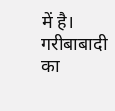में है। गरीबाबादी का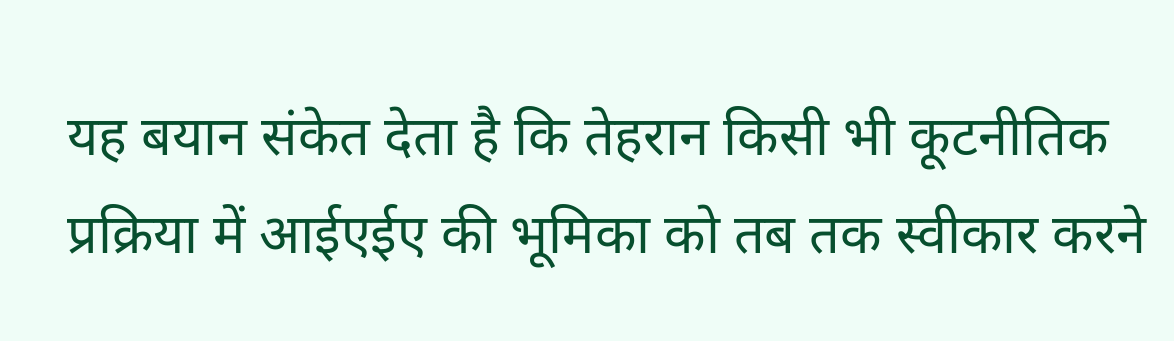यह बयान संकेत देता है कि तेहरान किसी भी कूटनीतिक प्रक्रिया में आईएईए की भूमिका को तब तक स्वीकार करने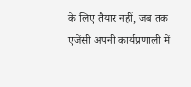के लिए तैयार नहीं, जब तक एजेंसी अपनी कार्यप्रणाली में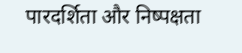पारदर्शिता और निष्पक्षता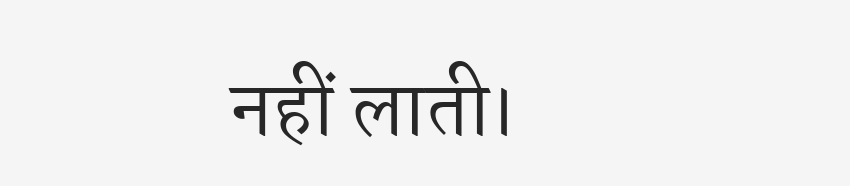नहीं लाती।